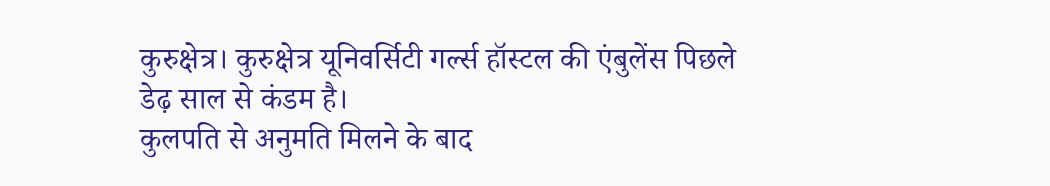कुरुक्षेत्र। कुरुक्षेत्र यूनिवर्सिटी गर्ल्स हॉस्टल की एंबुलेंस पिछले डेढ़ साल से कंडम है।
कुलपति से अनुमति मिलने के बाद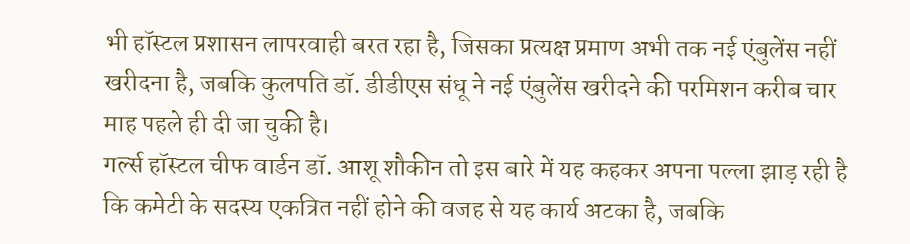भी हॉस्टल प्रशासन लापरवाही बरत रहा है, जिसका प्रत्यक्ष प्रमाण अभी तक नई एंबुलेंस नहीं खरीदना है, जबकि कुलपति डॉ. डीडीएस संधू ने नई एंबुलेंस खरीदने की परमिशन करीब चार माह पहले ही दी जा चुकी है।
गर्ल्स हॉस्टल चीफ वार्डन डॉ. आशू शौकीन तो इस बारे में यह कहकर अपना पल्ला झाड़ रही है कि कमेटी के सदस्य एकत्रित नहीं होने की वजह से यह कार्य अटका है, जबकि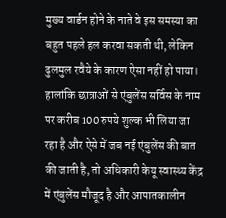मुख्य वार्डन होने के नाते वे इस समस्या का बहुत पहले हल करवा सकती थी, लेकिन ढुलमुल रवैये के कारण ऐसा नहीं हो पाया।
हालांकि छात्राओं से एंबुलेंस सर्विस के नाम पर करीब 100 रुपये शुल्क भी लिया जा रहा है और ऐसे में जब नई एंबुलेंस की बात की जाती है, तो अधिकारी केयू स्वास्थ्य केंद्र में एंबुलेंस मौजूद है और आपातकालीन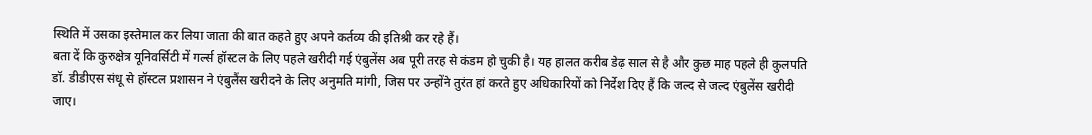स्थिति में उसका इस्तेमाल कर लिया जाता की बात कहते हुए अपने कर्तव्य की इतिश्री कर रहे हैं।
बता दें कि कुरुक्षेत्र यूनिवर्सिटी में गर्ल्स हॉस्टल के लिए पहले खरीदी गई एंबुलेंस अब पूरी तरह से कंडम हो चुकी है। यह हालत करीब डेढ़ साल से है और कुछ माह पहले ही कुलपति डॉ. डीडीएस संधू से हॉस्टल प्रशासन ने एंबुलैंस खरीदने के लिए अनुमति मांगी, जिस पर उन्होंने तुरंत हां करते हुए अधिकारियों को निर्देश दिए हैं कि जल्द से जल्द एंबुलेंस खरीदी जाए।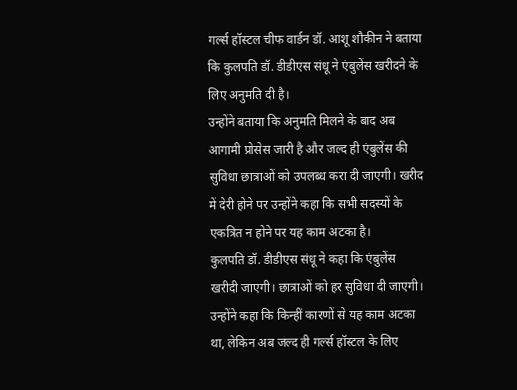गर्ल्स हॉस्टल चीफ वार्डन डॉ. आशू शौकीन ने बताया कि कुलपति डॉ. डीडीएस संधू ने एंबुलेंस खरीदने के लिए अनुमति दी है।
उन्होंने बताया कि अनुमति मिलने के बाद अब आगामी प्रोसेस जारी है और जल्द ही एंबुलेंस की सुविधा छात्राओं को उपलब्ध करा दी जाएगी। खरीद में देरी होने पर उन्होंने कहा कि सभी सदस्यों के एकत्रित न होने पर यह काम अटका है।
कुलपति डॉ. डीडीएस संधू ने कहा कि एंबुलेंस खरीदी जाएगी। छात्राओं को हर सुविधा दी जाएगी। उन्होंने कहा कि किन्हीं कारणों से यह काम अटका था, लेकिन अब जल्द ही गर्ल्स हॉस्टल के लिए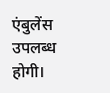एंबुलेंस उपलब्ध होगी।